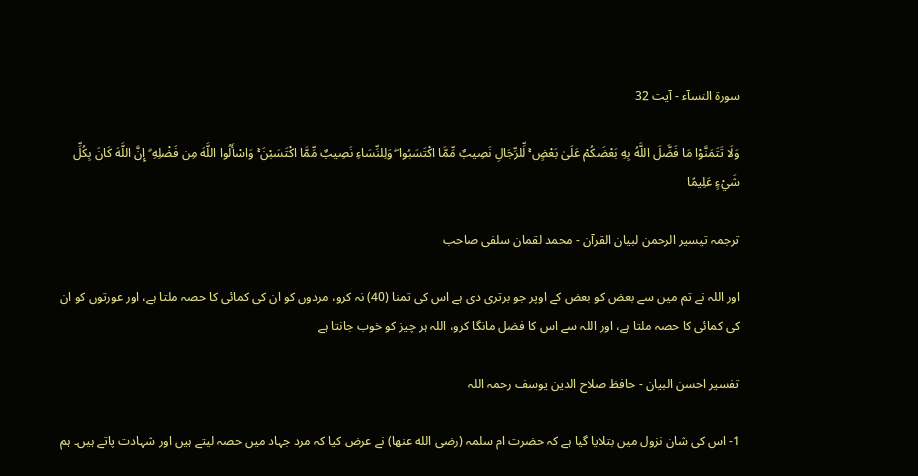سورة النسآء - آیت 32

وَلَا تَتَمَنَّوْا مَا فَضَّلَ اللَّهُ بِهِ بَعْضَكُمْ عَلَىٰ بَعْضٍ ۚ لِّلرِّجَالِ نَصِيبٌ مِّمَّا اكْتَسَبُوا ۖ وَلِلنِّسَاءِ نَصِيبٌ مِّمَّا اكْتَسَبْنَ ۚ وَاسْأَلُوا اللَّهَ مِن فَضْلِهِ ۗ إِنَّ اللَّهَ كَانَ بِكُلِّ شَيْءٍ عَلِيمًا

ترجمہ تیسیر الرحمن لبیان القرآن - محمد لقمان سلفی صاحب

اور اللہ نے تم میں سے بعض کو بعض کے اوپر جو برتری دی ہے اس کی تمنا (40) نہ کرو، مردوں کو ان کی کمائی کا حصہ ملتا ہے، اور عورتوں کو ان کی کمائی کا حصہ ملتا ہے، اور اللہ سے اس کا فضل مانگا کرو، اللہ ہر چیز کو خوب جانتا ہے

تفسیر احسن البیان - حافظ صلاح الدین یوسف رحمہ اللہ

1- اس کی شان نزول میں بتلایا گیا ہے کہ حضرت ام سلمہ (رضی الله عنها) نے عرض کیا کہ مرد جہاد میں حصہ لیتے ہیں اور شہادت پاتے ہیں۔ ہم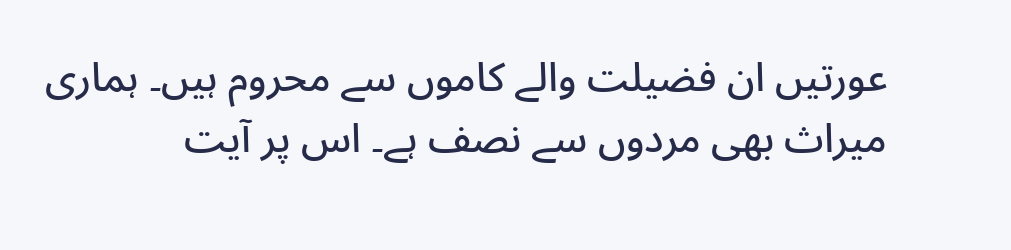عورتیں ان فضیلت والے کاموں سے محروم ہیں۔ ہماری میراث بھی مردوں سے نصف ہے۔ اس پر آیت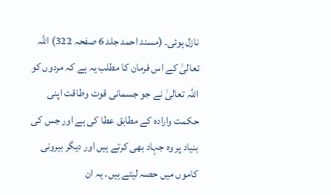نازل ہوئی۔ (مسند احمد جلد 6 صفحہ 322) اللہ تعالیٰ کے اس فرمان کا مطلب یہ ہے کہ مردوں کو اللہ تعالیٰ نے جو جسمانی قوت وطاقت اپنی حکمت وارادہ کے مطابق عطا کی ہے اور جس کی بنیاد پر وہ جہاد بھی کرتے ہیں اور دیگر بیرونی کاموں میں حصہ لیتے ہیں۔ یہ ان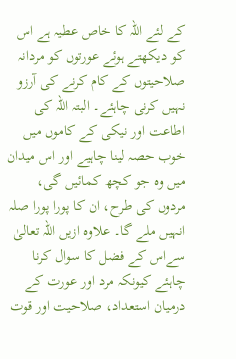کے لئے اللہ کا خاص عطیہ ہے اس کو دیکھتے ہوئے عورتوں کو مردانہ صلاحیتوں کے کام کرنے کی آرزو نہیں کرنی چاہئے۔ البتہ اللہ کی اطاعت اور نیکی کے کاموں میں خوب حصہ لینا چاہیے اور اس میدان میں وہ جو کچھ کمائیں گی، مردوں کی طرح، ان کا پورا پورا صلہ انہیں ملے گا۔ علاوہ ازیں اللہ تعالیٰ سےاس کے فضل کا سوال کرنا چاہئے کیونکہ مرد اور عورت کے درمیان استعداد، صلاحیت اور قوت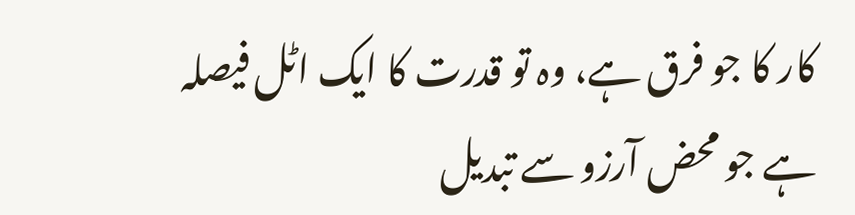کار کا جو فرق ہے، وہ تو قدرت کا ایک اٹل فیصلہ ہے جو محض آرزو سے تبدیل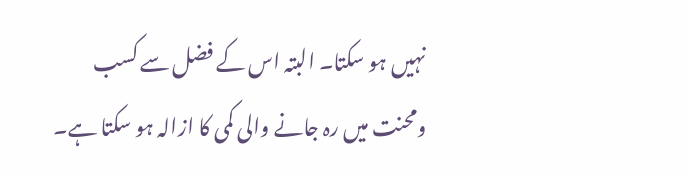نہیں ہو سکتا۔ البتہ اس کے فضل سے کسب ومحنت میں رہ جانے والی کمی کا ازالہ ہو سکتا ہے۔